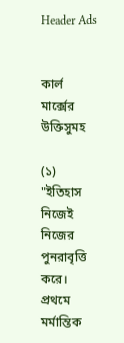Header Ads


কার্ল মার্ক্সের উক্তিসুমহ

(১) "ইতিহাস নিজেই নিজের পুনরাবৃত্তি করে। প্রথমে মর্মান্তিক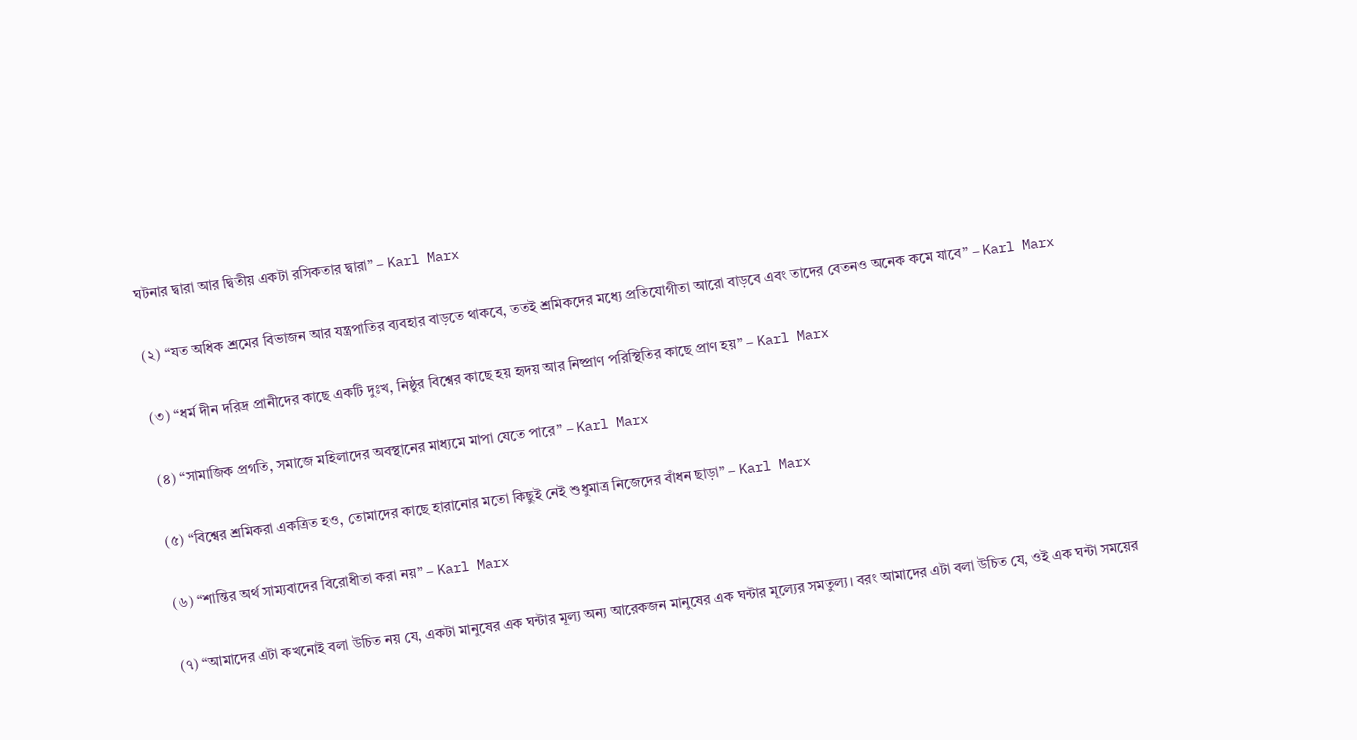ঘটনার দ্বারা আর দ্বিতীয় একটা রসিকতার দ্বারা” – Karl Marx

(২) “যত অধিক শ্রমের বিভাজন আর যন্ত্রপাতির ব্যবহার বাড়তে থাকবে, ততই শ্রমিকদের মধ্যে প্রতিযোগীতা আরো বাড়বে এবং তাদের বেতনও অনেক কমে যাবে” – Karl Marx

(৩) “ধর্ম দীন দরিদ্র প্রানীদের কাছে একটি দুঃখ, নিষ্ঠুর বিশ্বের কাছে হয় হৃদয় আর নিষ্প্রাণ পরিস্থিতির কাছে প্রাণ হয়” – Karl Marx

(৪) “সামাজিক প্রগতি, সমাজে মহিলাদের অবস্থানের মাধ্যমে মাপা যেতে পারে” – Karl Marx

(৫) “বিশ্বের শ্রমিকরা একত্রিত হও, তোমাদের কাছে হারানোর মতো কিছুই নেই শুধুমাত্র নিজেদের বাঁধন ছাড়া” – Karl Marx

(৬) “শান্তির অর্থ সাম্যবাদের বিরোধীতা করা নয়” – Karl Marx

(৭) “আমাদের এটা কখনোই বলা উচিত নয় যে, একটা মানুষের এক ঘন্টার মূল্য অন্য আরেকজন মানুষের এক ঘন্টার মূল্যের সমতুল্য। বরং আমাদের এটা বলা উচিত যে, ওই এক ঘন্টা সময়ের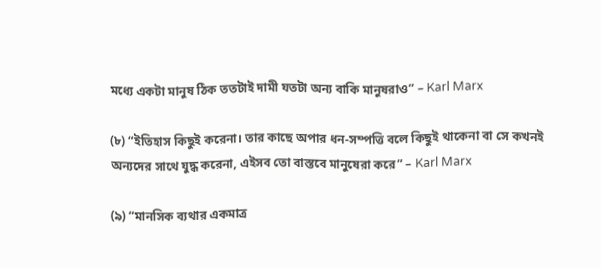মধ্যে একটা মানুষ ঠিক ততটাই দামী যতটা অন্য বাকি মানুষরাও” – Karl Marx

(৮) “ইতিহাস কিছুই করেনা। তার কাছে অপার ধন-সম্পত্তি বলে কিছুই থাকেনা বা সে কখনই অন্যদের সাথে যুদ্ধ করেনা, এইসব তো বাস্তবে মানুষেরা করে” – Karl Marx

(৯) “মানসিক ব্যথার একমাত্র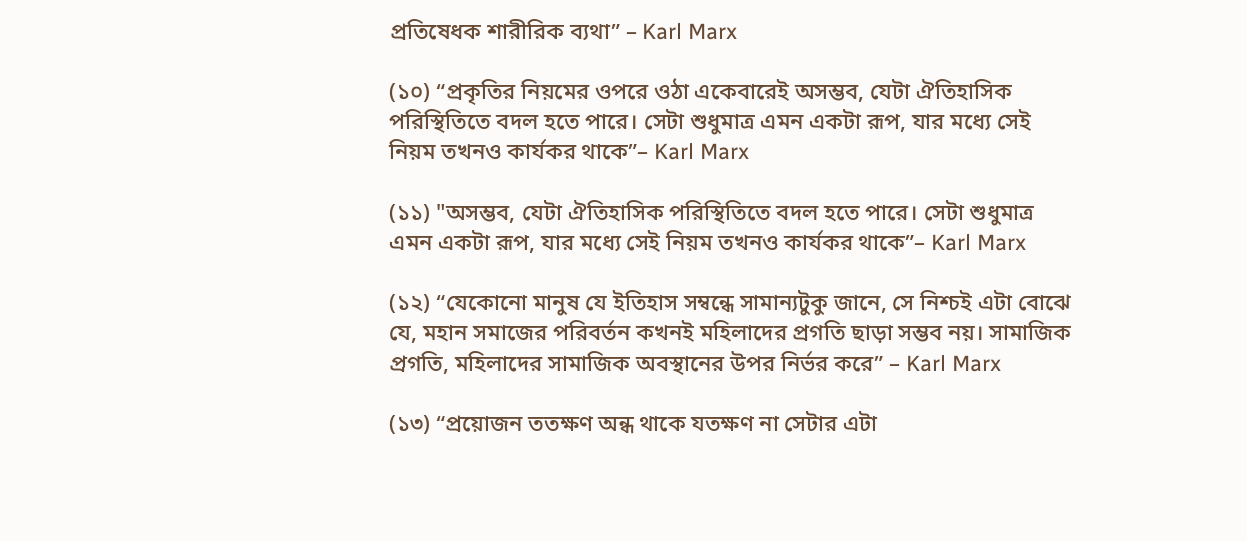প্রতিষেধক শারীরিক ব্যথা” – Karl Marx

(১০) “প্রকৃতির নিয়মের ওপরে ওঠা একেবারেই অসম্ভব, যেটা ঐতিহাসিক পরিস্থিতিতে বদল হতে পারে। সেটা শুধুমাত্র এমন একটা রূপ, যার মধ্যে সেই নিয়ম তখনও কার্যকর থাকে”– Karl Marx

(১১) "অসম্ভব, যেটা ঐতিহাসিক পরিস্থিতিতে বদল হতে পারে। সেটা শুধুমাত্র এমন একটা রূপ, যার মধ্যে সেই নিয়ম তখনও কার্যকর থাকে”– Karl Marx

(১২) “যেকোনো মানুষ যে ইতিহাস সম্বন্ধে সামান্যটুকু জানে, সে নিশ্চই এটা বোঝে যে, মহান সমাজের পরিবর্তন কখনই মহিলাদের প্রগতি ছাড়া সম্ভব নয়। সামাজিক প্রগতি, মহিলাদের সামাজিক অবস্থানের উপর নির্ভর করে” – Karl Marx

(১৩) “প্রয়োজন ততক্ষণ অন্ধ থাকে যতক্ষণ না সেটার এটা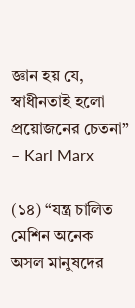জ্ঞান হয় যে, স্বাধীনতাই হলো প্রয়োজনের চেতনা” – Karl Marx

(১৪) “যন্ত্র চালিত মেশিন অনেক অসল মানুষদের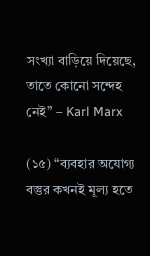সংখ্যা বাড়িয়ে দিয়েছে, তাতে কোনো সন্দেহ নেই” – Karl Marx

(১৫) “ব্যবহার অযোগ্য বস্তুর কখনই মূল্য হতে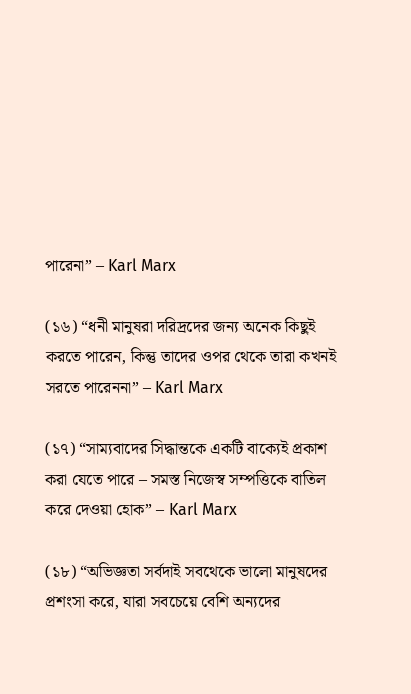পারেনা” – Karl Marx

(১৬) “ধনী মানুষরা দরিদ্রদের জন্য অনেক কিছুই করতে পারেন, কিন্তু তাদের ওপর থেকে তারা কখনই সরতে পারেননা” – Karl Marx

(১৭) “সাম্যবাদের সিদ্ধান্তকে একটি বাক্যেই প্রকাশ করা যেতে পারে – সমস্ত নিজেস্ব সম্পত্তিকে বাতিল করে দেওয়া হোক” – Karl Marx

(১৮) “অভিজ্ঞতা সর্বদাই সবথেকে ভালো মানুষদের প্রশংসা করে, যারা সবচেয়ে বেশি অন্যদের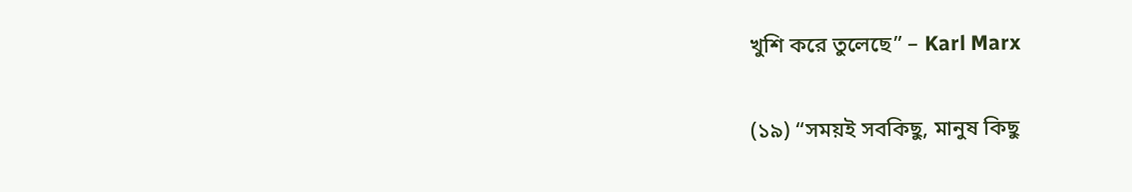খুশি করে তুলেছে” – Karl Marx

(১৯) “সময়ই সবকিছু, মানুষ কিছু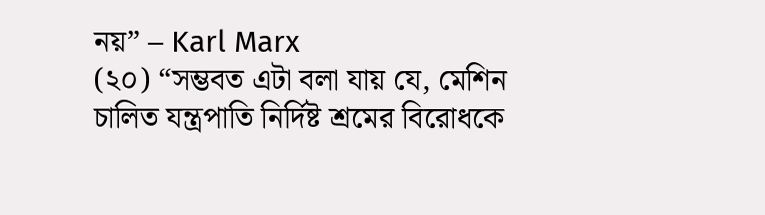নয়” – Karl Marx
(২০) “সম্ভবত এটা বলা যায় যে, মেশিন চালিত যন্ত্রপাতি নির্দিষ্ট শ্রমের বিরোধকে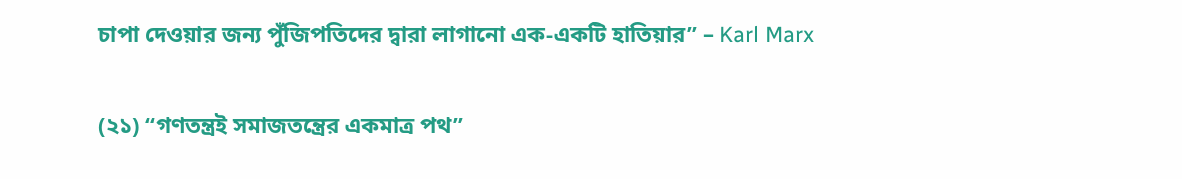চাপা দেওয়ার জন্য পুঁজিপতিদের দ্বারা লাগানো এক-একটি হাতিয়ার” – Karl Marx

(২১) “গণতন্ত্রই সমাজতন্ত্রের একমাত্র পথ”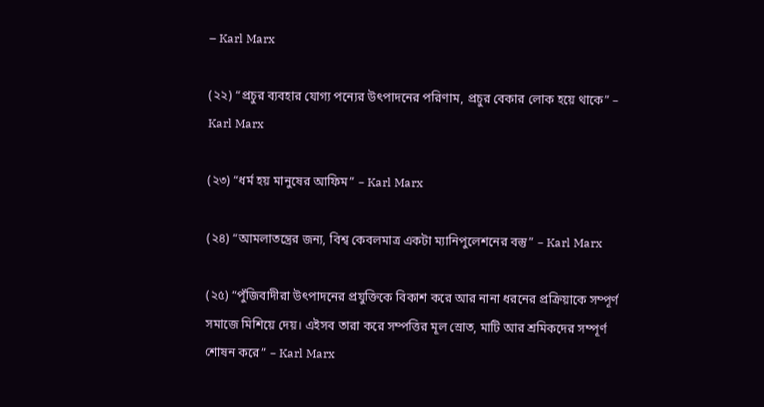– Karl Marx

(২২) “প্রচুর ব্যবহার যোগ্য পন্যের উৎপাদনের পরিণাম, প্রচুর বেকার লোক হয়ে থাকে” – Karl Marx

(২৩) “ধর্ম হয় মানুষের আফিম” – Karl Marx

(২৪) “আমলাতন্ত্রের জন্য, বিশ্ব কেবলমাত্র একটা ম্যানিপুলেশনের বস্তু” – Karl Marx

(২৫) “পুঁজিবাদীরা উৎপাদনের প্রযুক্তিকে বিকাশ করে আর নানা ধরনের প্রক্রিয়াকে সম্পূর্ণ সমাজে মিশিয়ে দেয়। এইসব তারা করে সম্পত্তির মূল স্রোত, মাটি আর শ্রমিকদের সম্পূর্ণ শোষন করে” – Karl Marx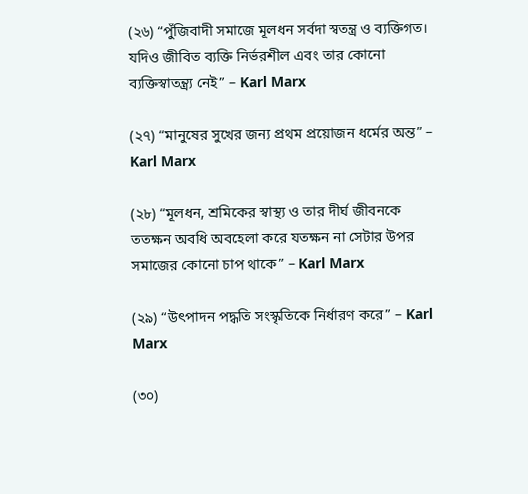(২৬) “পুঁজিবাদী সমাজে মূলধন সর্বদা স্বতন্ত্র ও ব্যক্তিগত। যদিও জীবিত ব্যক্তি নির্ভরশীল এবং তার কোনো ব্যক্তিস্বাতন্ত্র্য নেই” – Karl Marx

(২৭) “মানুষের সুখের জন্য প্রথম প্রয়োজন ধর্মের অন্ত” – Karl Marx

(২৮) “মূলধন, শ্রমিকের স্বাস্থ্য ও তার দীর্ঘ জীবনকে ততক্ষন অবধি অবহেলা করে যতক্ষন না সেটার উপর সমাজের কোনো চাপ থাকে” – Karl Marx

(২৯) “উৎপাদন পদ্ধতি সংস্কৃতিকে নির্ধারণ করে” – Karl Marx

(৩০)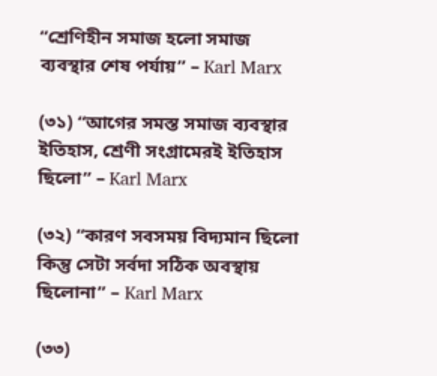“শ্রেণিহীন সমাজ হলো সমাজ ব্যবস্থার শেষ পর্যায়” – Karl Marx

(৩১) “আগের সমস্ত সমাজ ব্যবস্থার ইতিহাস, শ্রেণী সংগ্রামেরই ইতিহাস ছিলো” – Karl Marx

(৩২) “কারণ সবসময় বিদ্যমান ছিলো কিন্তু সেটা সর্বদা সঠিক অবস্থায় ছিলোনা” – Karl Marx

(৩৩)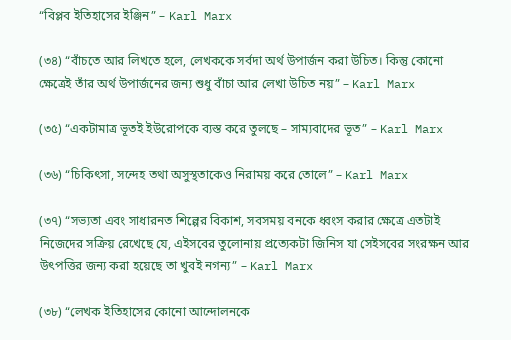“বিপ্লব ইতিহাসের ইঞ্জিন” – Karl Marx

(৩৪) “বাঁচতে আর লিখতে হলে, লেখককে সর্বদা অর্থ উপার্জন করা উচিত। কিন্তু কোনো ক্ষেত্রেই তাঁর অর্থ উপার্জনের জন্য শুধু বাঁচা আর লেখা উচিত নয়” – Karl Marx

(৩৫) “একটামাত্র ভূতই ইউরোপকে ব্যস্ত করে তুলছে – সাম্যবাদের ভূত” – Karl Marx

(৩৬) “চিকিৎসা, সন্দেহ তথা অসুস্থতাকেও নিরাময় করে তোলে” – Karl Marx

(৩৭) “সভ্যতা এবং সাধারনত শিল্পের বিকাশ, সবসময় বনকে ধ্বংস করার ক্ষেত্রে এতটাই নিজেদের সক্রিয় রেখেছে যে, এইসবের তুলোনায় প্রত্যেকটা জিনিস যা সেইসবের সংরক্ষন আর উৎপত্তির জন্য করা হয়েছে তা খুবই নগন্য” – Karl Marx

(৩৮) “লেখক ইতিহাসের কোনো আন্দোলনকে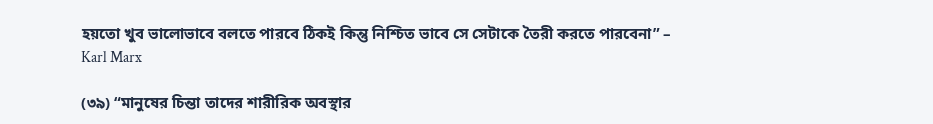হয়তো খুব ভালোভাবে বলতে পারবে ঠিকই কিন্তু নিশ্চিত ভাবে সে সেটাকে তৈরী করতে পারবেনা” – Karl Marx

(৩৯) “মানুষের চিন্তা তাদের শারীরিক অবস্থার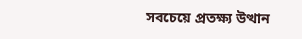সবচেয়ে প্রতক্ষ্য উত্থান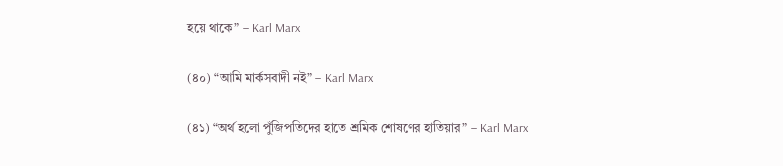হয়ে থাকে” – Karl Marx

(৪০) “আমি মার্কসবাদী নই” – Karl Marx

(৪১) “অর্থ হলো পুঁজিপতিদের হাতে শ্রমিক শোষণের হাতিয়ার” – Karl Marx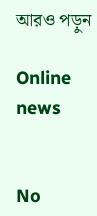আরও পড়ুন

Online news


No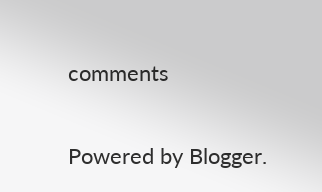comments

Powered by Blogger.